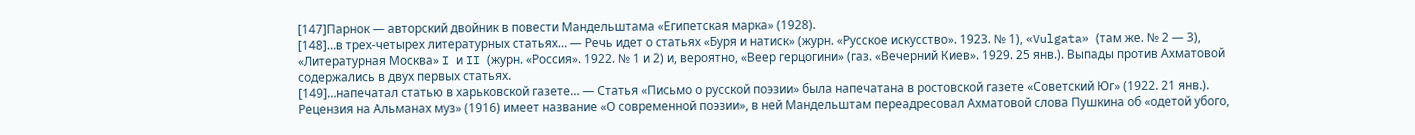[147]Парнок — авторский двойник в повести Мандельштама «Египетская марка» (1928).
[148]…в трех-четырех литературных статьях… — Речь идет о статьях «Буря и натиск» (журн. «Русское искусство». 1923. № 1), «Vulgata» (там же. № 2 — 3), «Литературная Москва» I и II (журн. «Россия». 1922. № 1 и 2) и, вероятно, «Веер герцогини» (газ. «Вечерний Киев». 1929. 25 янв.). Выпады против Ахматовой содержались в двух первых статьях.
[149]…напечатал статью в харьковской газете… — Статья «Письмо о русской поэзии» была напечатана в ростовской газете «Советский Юг» (1922. 21 янв.). Рецензия на Альманах муз» (1916) имеет название «О современной поэзии», в ней Мандельштам переадресовал Ахматовой слова Пушкина об «одетой убого,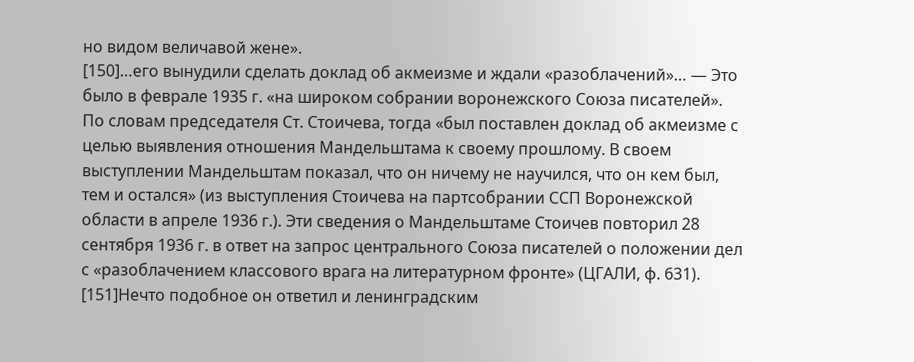но видом величавой жене».
[150]…его вынудили сделать доклад об акмеизме и ждали «разоблачений»… — Это было в феврале 1935 г. «на широком собрании воронежского Союза писателей». По словам председателя Ст. Стоичева, тогда «был поставлен доклад об акмеизме с целью выявления отношения Мандельштама к своему прошлому. В своем выступлении Мандельштам показал, что он ничему не научился, что он кем был, тем и остался» (из выступления Стоичева на партсобрании ССП Воронежской области в апреле 1936 г.). Эти сведения о Мандельштаме Стоичев повторил 28 сентября 1936 г. в ответ на запрос центрального Союза писателей о положении дел с «разоблачением классового врага на литературном фронте» (ЦГАЛИ, ф. 631).
[151]Нечто подобное он ответил и ленинградским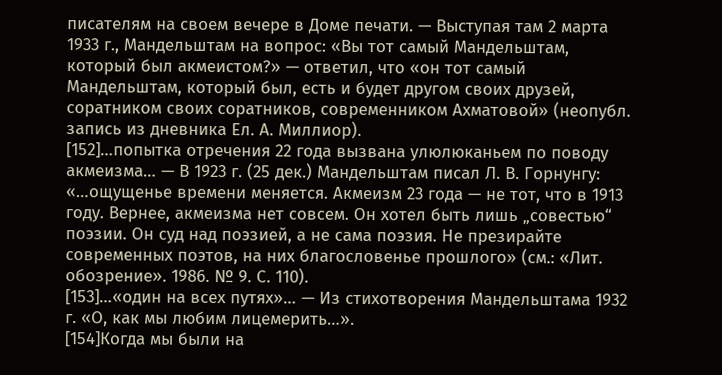писателям на своем вечере в Доме печати. — Выступая там 2 марта 1933 г., Мандельштам на вопрос: «Вы тот самый Мандельштам, который был акмеистом?» — ответил, что «он тот самый Мандельштам, который был, есть и будет другом своих друзей, соратником своих соратников, современником Ахматовой» (неопубл. запись из дневника Ел. А. Миллиор).
[152]…попытка отречения 22 года вызвана улюлюканьем по поводу акмеизма… — В 1923 г. (25 дек.) Мандельштам писал Л. В. Горнунгу: «…ощущенье времени меняется. Акмеизм 23 года — не тот, что в 1913 году. Вернее, акмеизма нет совсем. Он хотел быть лишь „совестью“ поэзии. Он суд над поэзией, а не сама поэзия. Не презирайте современных поэтов, на них благословенье прошлого» (см.: «Лит. обозрение». 1986. № 9. С. 110).
[153]…«один на всех путях»… — Из стихотворения Мандельштама 1932 г. «О, как мы любим лицемерить…».
[154]Когда мы были на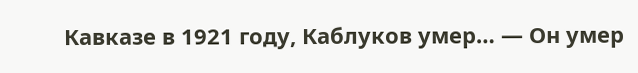Кавказе в 1921 году, Каблуков умер… — Он умер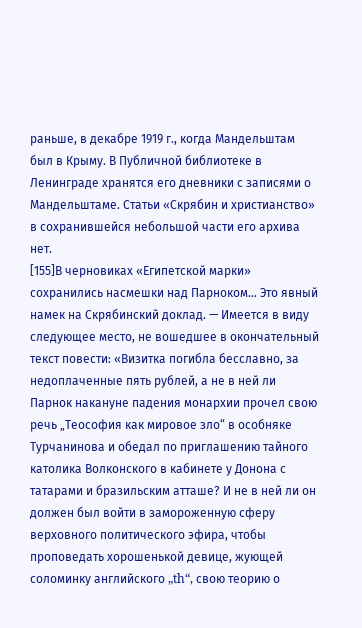раньше, в декабре 1919 г., когда Мандельштам был в Крыму. В Публичной библиотеке в Ленинграде хранятся его дневники с записями о Мандельштаме. Статьи «Скрябин и христианство» в сохранившейся небольшой части его архива нет.
[155]В черновиках «Египетской марки» сохранились насмешки над Парноком… Это явный намек на Скрябинский доклад. — Имеется в виду следующее место, не вошедшее в окончательный текст повести: «Визитка погибла бесславно, за недоплаченные пять рублей, а не в ней ли Парнок накануне падения монархии прочел свою речь „Теософия как мировое зло“ в особняке Турчанинова и обедал по приглашению тайного католика Волконского в кабинете у Донона с татарами и бразильским атташе? И не в ней ли он должен был войти в замороженную сферу верховного политического эфира, чтобы проповедать хорошенькой девице, жующей соломинку английского „th“, свою теорию о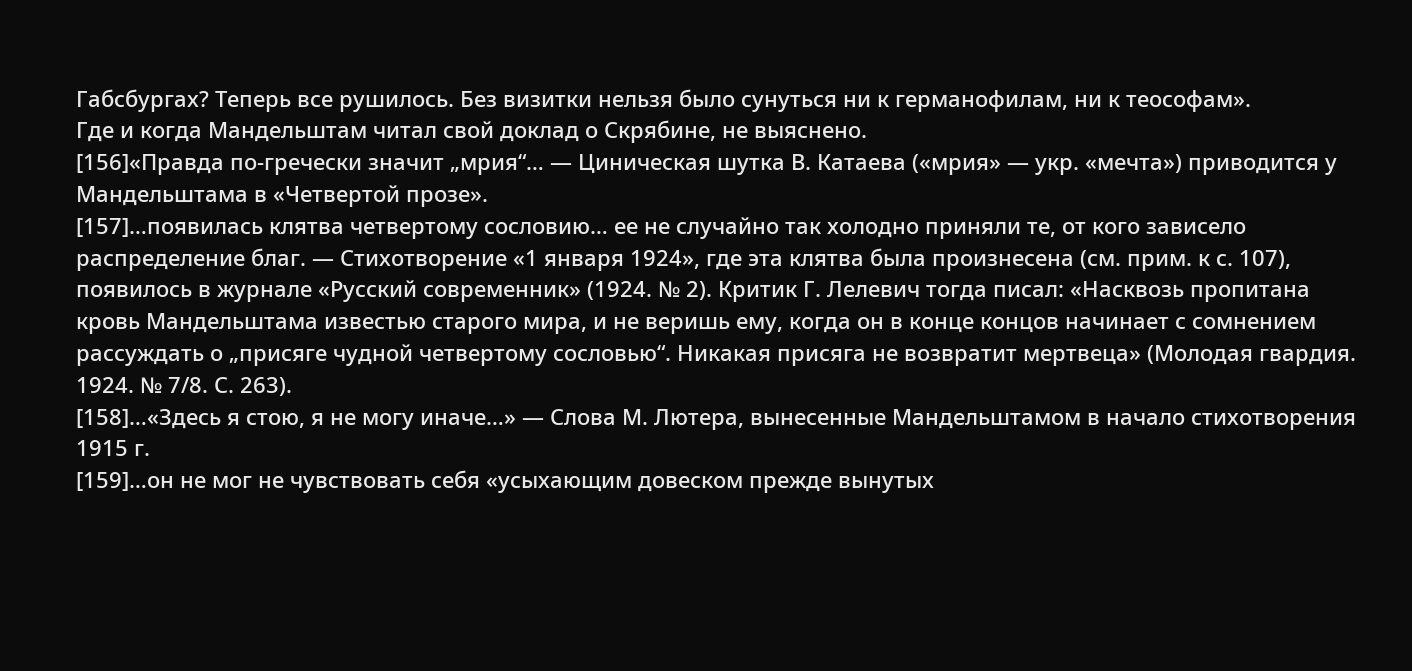Габсбургах? Теперь все рушилось. Без визитки нельзя было сунуться ни к германофилам, ни к теософам».
Где и когда Мандельштам читал свой доклад о Скрябине, не выяснено.
[156]«Правда по-гречески значит „мрия“… — Циническая шутка В. Катаева («мрия» — укр. «мечта») приводится у Мандельштама в «Четвертой прозе».
[157]…появилась клятва четвертому сословию… ее не случайно так холодно приняли те, от кого зависело распределение благ. — Стихотворение «1 января 1924», где эта клятва была произнесена (см. прим. к с. 107), появилось в журнале «Русский современник» (1924. № 2). Критик Г. Лелевич тогда писал: «Насквозь пропитана кровь Мандельштама известью старого мира, и не веришь ему, когда он в конце концов начинает с сомнением рассуждать о „присяге чудной четвертому сословью“. Никакая присяга не возвратит мертвеца» (Молодая гвардия. 1924. № 7/8. С. 263).
[158]…«Здесь я стою, я не могу иначе…» — Слова М. Лютера, вынесенные Мандельштамом в начало стихотворения 1915 г.
[159]…он не мог не чувствовать себя «усыхающим довеском прежде вынутых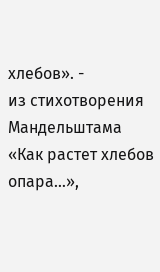хлебов». -
из стихотворения Мандельштама «Как растет хлебов опара…»,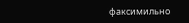факсимильно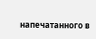напечатанного в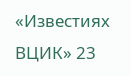«Известиях ВЦИК» 23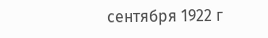сентября 1922 г